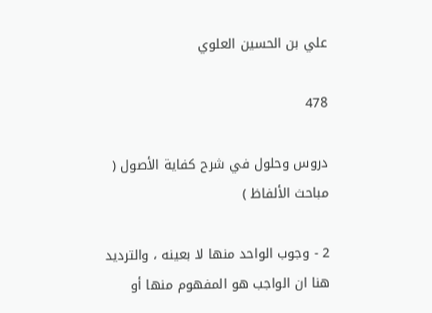علي بن الحسين العلوي

478

دروس وحلول في شرح كفاية الأصول ( مباحث الألفاظ )

2 - وجوب الواحد منها لا بعينه ، والترديد هنا ان الواجب هو المفهوم منها أو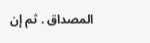المصداق . ثم إن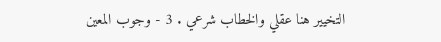التخيير هنا عقلي والخطاب شرعي . 3 - وجوب المعين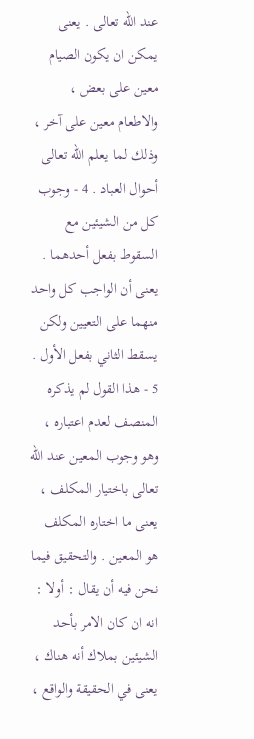عند الله تعالى . يعنى يمكن ان يكون الصيام معين على بعض ، والاطعام معين على آخر ، وذلك لما يعلم اللّه تعالى أحوال العباد . 4 - وجوب كل من الشيئين مع السقوط بفعل أحدهما . يعنى أن الواجب كل واحد منهما على التعيين ولكن يسقط الثاني بفعل الأول . 5 - هذا القول لم يذكره المنصف لعدم اعتباره ، وهو وجوب المعين عند اللّه تعالى باختيار المكلف ، يعنى ما اختاره المكلف هو المعين . والتحقيق فيما نحن فيه أن يقال : أولا : انه ان كان الامر بأحد الشيئين بملاك أنه هناك ، يعنى في الحقيقة والواقع ،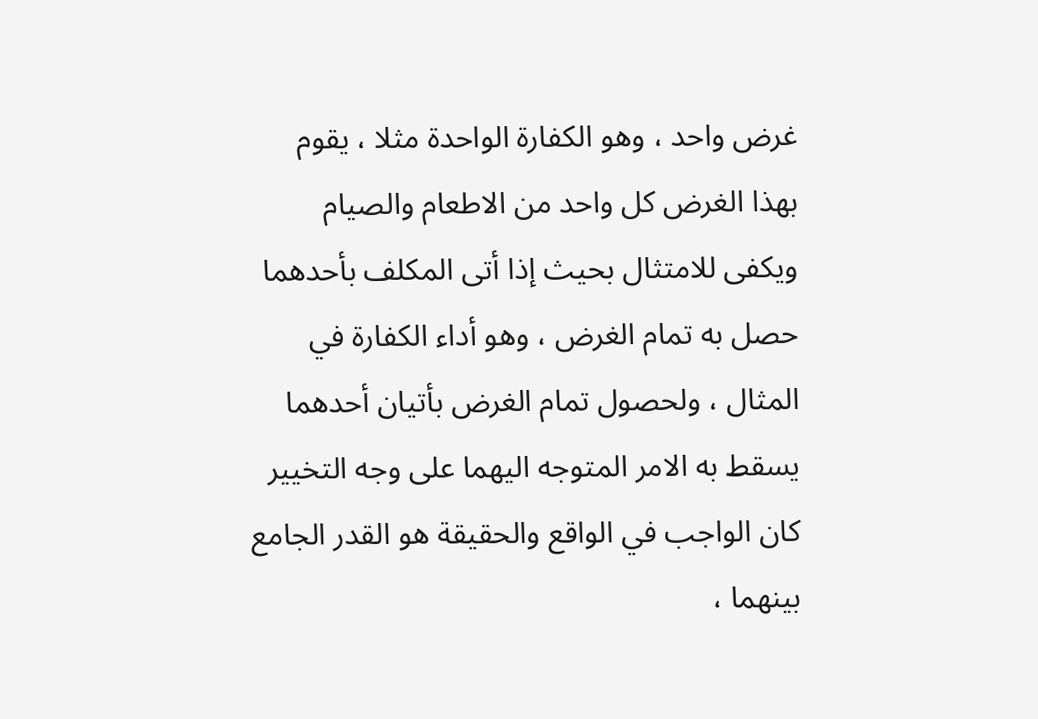غرض واحد ، وهو الكفارة الواحدة مثلا ، يقوم بهذا الغرض كل واحد من الاطعام والصيام ويكفى للامتثال بحيث إذا أتى المكلف بأحدهما حصل به تمام الغرض ، وهو أداء الكفارة في المثال ، ولحصول تمام الغرض بأتيان أحدهما يسقط به الامر المتوجه اليهما على وجه التخيير كان الواجب في الواقع والحقيقة هو القدر الجامع بينهما ،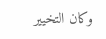وكان التخيير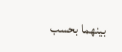بينهما بحسب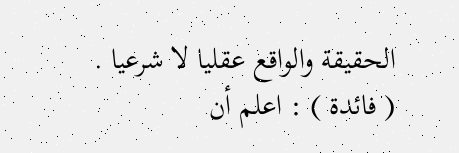الحقيقة والواقع عقليا لا شرعيا . ( فائدة ) : اعلم أن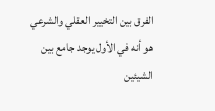الفرق بين التخيير العقلي والشرعي هو أنه في الأول يوجد جامع بين الشيئين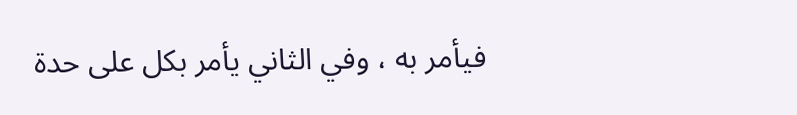فيأمر به ، وفي الثاني يأمر بكل على حدة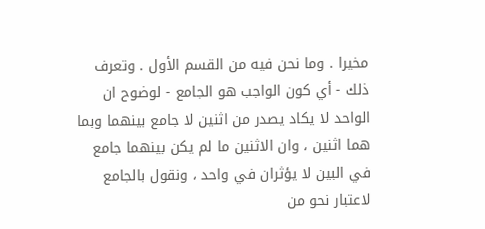مخيرا . وما نحن فيه من القسم الأول . وتعرف ذلك - أي كون الواجب هو الجامع - لوضوح ان الواحد لا يكاد يصدر من اثنين لا جامع بينهما وبما هما اثنين ، وان الاثنين ما لم يكن بينهما جامع في البين لا يؤثران في واحد ، ونقول بالجامع لاعتبار نحو من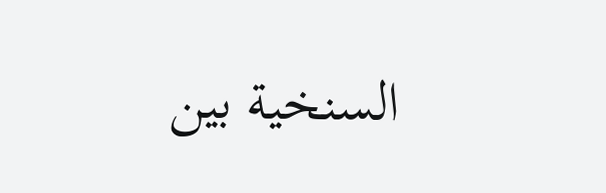السنخية بين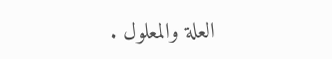العلة والمعلول .